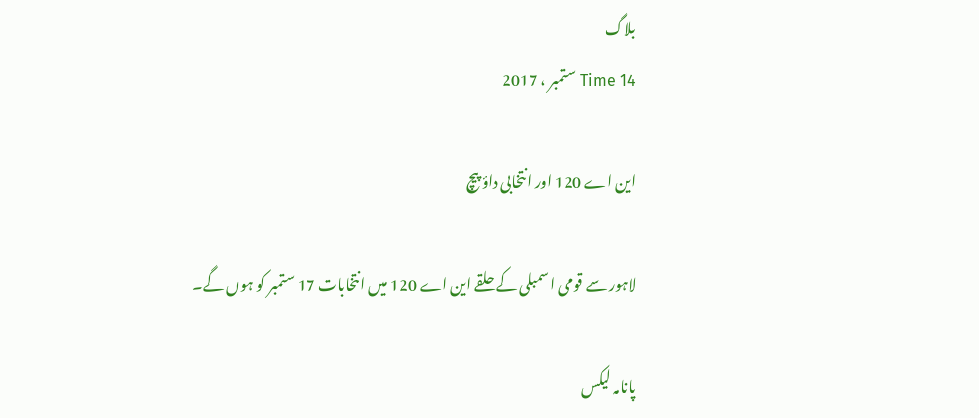بلاگ
Time 14 ستمبر ، 2017

این اے 120 اور انتخابی داؤ پیچ

لاہور سے قومی اسمبلی کے حلقے این اے 120 میں انتخابات 17 ستمبر کو ہوں گے۔

پانامہ لیکس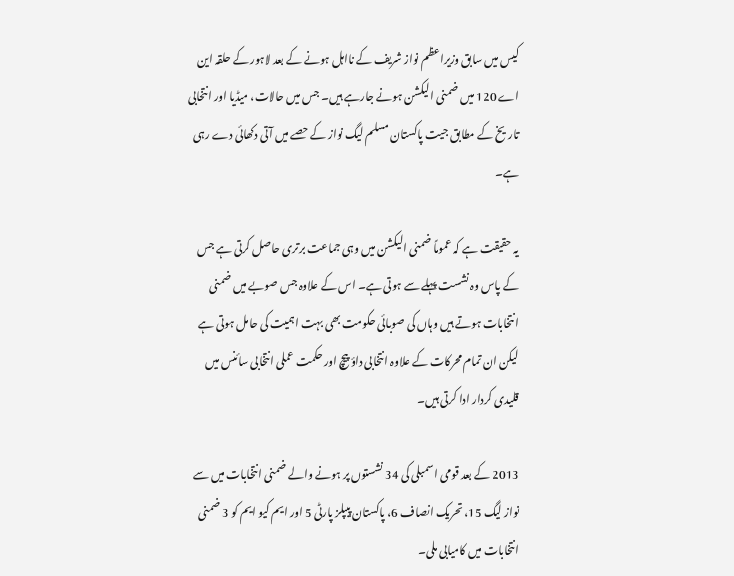کیس میں سابق وزیراعظم نواز شریف کے نااہل ہونے کے بعد لاہور کے حلقہ این اے 120 میں ضمنی الیکشن ہونے جارہے ہیں۔ جس میں حالات، میڈیا اور انتخابی تاریخ کے مطابق جیت پاکستان مسلم لیگ نواز کے حصے میں آتی دکھائی دے رہی ہے۔

یہ حقیقت ہے کہ عموماً ضمنی الیکشن میں وہی جماعت برتری حاصل کرتی ہے جس کے پاس وہ نشست پہلے سے ہوتی ہے۔ اس کے علاوہ جس صوبے میں ضمنی انتخابات ہوتے ہیں وہاں کی صوبائی حکومت بھی بہت اہمیت کی حامل ہوتی ہے لیکن ان تمام محرکات کے علاوہ انتخابی داؤ پیچ اور حکمت عملی انتخابی سائنس میں قلیدی کردار ادا کرتی ہیں۔

2013 کے بعد قومی اسمبلی کی 34 نشستوں پر ہونے والے ضمنی انتخابات میں سے نواز لیگ 15، تحریک انصاف 6، پاکستان پیپلز پارٹی 5 اور ایم کیو ایم کو 3 ضمنی انتخابات میں کامیابی ملی۔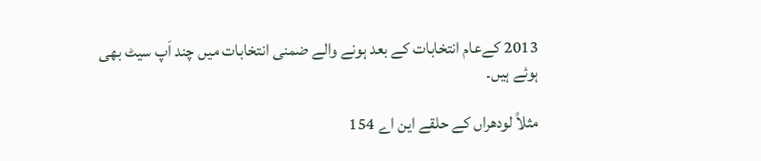2013 کےعام انتخابات کے بعد ہونے والے ضمنی انتخابات میں چند اَپ سیٹ بھی ہوئے ہیں۔

مثلاً لودھراں کے حلقے این اے 154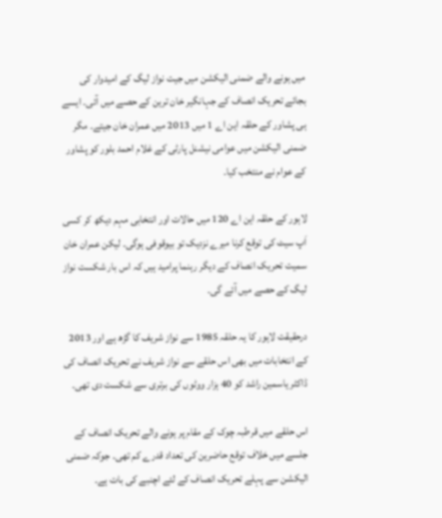میں ہونے والے ضمنی الیکشن میں جیت نواز لیگ کے امیدوار کی بجائے تحریک انصاف کے جہانگیر خان ترین کے حصے میں آئی۔ ایسے ہی پشاور کے حلقہ این اے 1 میں 2013 میں عمران خان جیتے۔ مگر ضمنی الیکشن میں عوامی نیشنل پارٹی کے غلام احمد بلور کو پشاور کے عوام نے منتخب کیا۔

لاہور کے حلقہ این اے 120 میں حالات اور انتخابی مہم دیکھ کر کسی اَپ سیٹ کی توقع کرنا میرے نزدیک تو بیوقوفی ہوگی۔ لیکن عمران خان سمیت تحریک انصاف کے دیگر رہنما پرامید ہیں کہ اس بار شکست نواز لیگ کے حصے میں آئے گی۔

درحقیقت لاہور کا یہ حلقہ 1985 سے نواز شریف کا گڑھ ہے اور 2013 کے انتخابات میں بھی اس حلقے سے نواز شریف نے تحریک انصاف کی ڈاکٹر یاسمین راشد کو 40 ہزار ووٹوں کی برتری سے شکست دی تھی۔

اس حلقے میں قرطبہ چوک کے مقام پر ہونے والے تحریک انصاف کے جلسے میں خلاف توقع حاضرین کی تعداد قدرے کم تھی۔ جوکہ ضمنی الیکشن سے پہلے تحریک انصاف کے لئے اچنبے کی بات ہے۔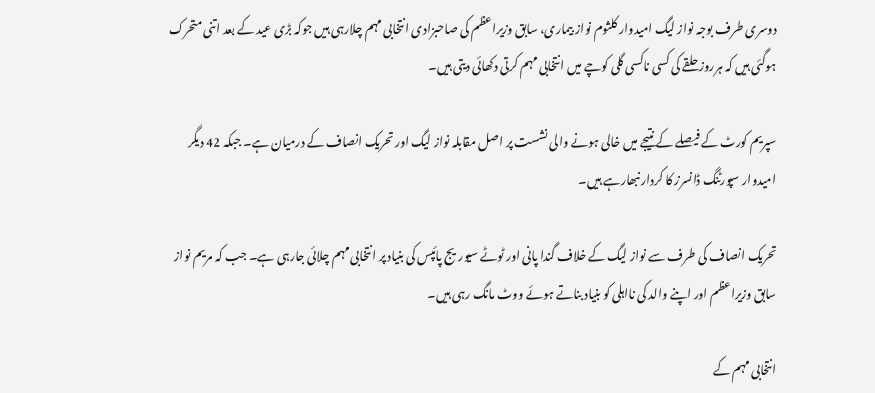دوسری طرف بوجہ نواز لیگ امیدوار کلثوم نواز بیماری، سابق وزیراعظم کی صاحبزادی انتخابی مہم چلارہی ہیں جوکہ بڑی عید کے بعد اتنی متحرک ہوگئی ہیں کہ ہرروز حلقے کی کسی ناکسی گلی کوچے میں انتخابی مہم کرتی دکھائی دیتی ہیں۔

سپریم کورٹ کے فیصلے کے نتیجے میں خالی ہونے والی نشست پر اصل مقابلہ نواز لیگ اور تحریک انصاف کے درمیان ہے۔ جبکہ 42 دیگر امیدوار سپورٹنگ ڈانسرز کا کردار نبھارہے ہیں۔

تحریک انصاف کی طرف سے نواز لیگ کے خلاف گندا پانی اور ٹوٹے سیوریج پائپس کی بنیاد پر انتخابی مہم چلائی جارہی ہے۔ جب کہ مریم نواز سابق وزیراعظم اور اپنے والد کی نااہلی کو بنیاد بناتے ہوئے ووٹ مانگ رہی ہیں۔

انتخابی مہم کے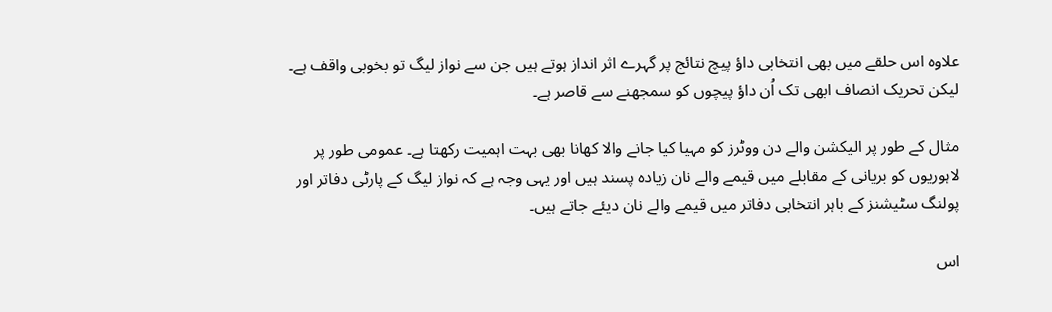علاوہ اس حلقے میں بھی انتخابی داؤ پیچ نتائج پر گہرے اثر انداز ہوتے ہیں جن سے نواز لیگ تو بخوبی واقف ہے۔ لیکن تحریک انصاف ابھی تک اُن داؤ پیچوں کو سمجھنے سے قاصر ہے۔

مثال کے طور پر الیکشن والے دن ووٹرز کو مہیا کیا جانے والا کھانا بھی بہت اہمیت رکھتا ہے۔ عمومی طور پر لاہوریوں کو بریانی کے مقابلے میں قیمے والے نان زیادہ پسند ہیں اور یہی وجہ ہے کہ نواز لیگ کے پارٹی دفاتر اور پولنگ سٹیشنز کے باہر انتخابی دفاتر میں قیمے والے نان دیئے جاتے ہیں۔

اس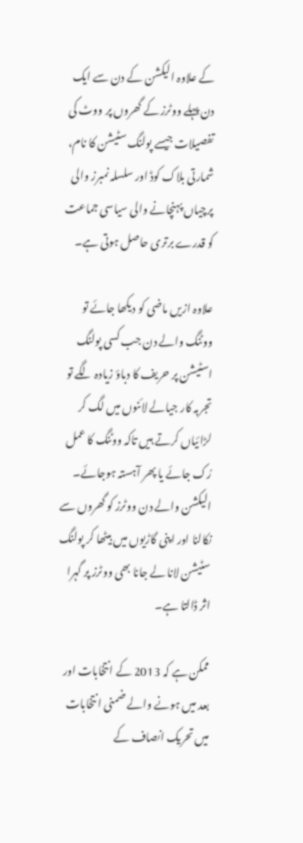کے علاوہ الیکشن کے دن سے ایک دن پہلے ووٹرز کے گھروں پر ووٹ کی تفصیلات جیسے پولنگ سٹیشن کا نام، شمارتی بلاک کوڈ اور سلسلہ نمبرز والی پرچیاں پہنچانے والی سیاسی جماعت کو قدرے برتری حاصل ہوتی ہے۔

علاوہ ازیں ماضی کو دیکھا جائے تو ووٹنگ والے دن جب کسی پولنگ اسٹیشن پر حریف کا دباؤ زیادہ لگے تو تجربہ کار جیالے لائنوں میں لگ کر لڑائیاں کرتے ہیں تاکہ ووٹنگ کا عمل رُک جائے یا پھر آہستہ ہوجائے۔ الیکشن والے دن ووٹرز کو گھروں سے نکالنا اور اپنی گاڑیوں میں بیٹھا کر پولنگ سٹیشن لانا لے جانا بھی ووٹرز پر گہرا اثر ڈالتا ہے۔

ممکن ہے کہ 2013 کے انتخابات اور بعد میں ہونے والے ضمنی انتخابات میں تحریک انصاف کے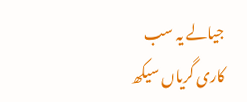جیالے یہ سب کاری گریاں سیکھ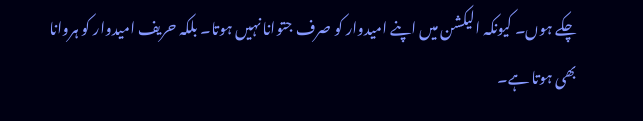چکے ہوں۔ کیونکہ الیکشن میں اپنے امیدوار کو صرف جتوانا نہیں ہوتا۔ بلکہ حریف امیدوار کو ہروانا بھی ہوتا ہے۔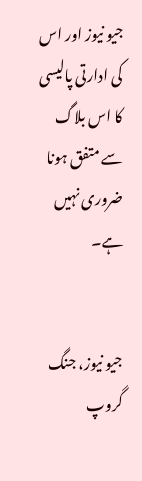جیو نیوز اور اس کی ادارتی پالیسی کا اس بلاگ سے متفق ہونا ضروری نہیں ہے۔


جیو نیوز، جنگ گروپ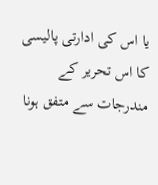یا اس کی ادارتی پالیسی کا اس تحریر کے مندرجات سے متفق ہونا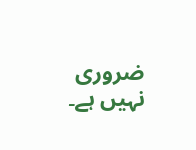ضروری نہیں ہے۔